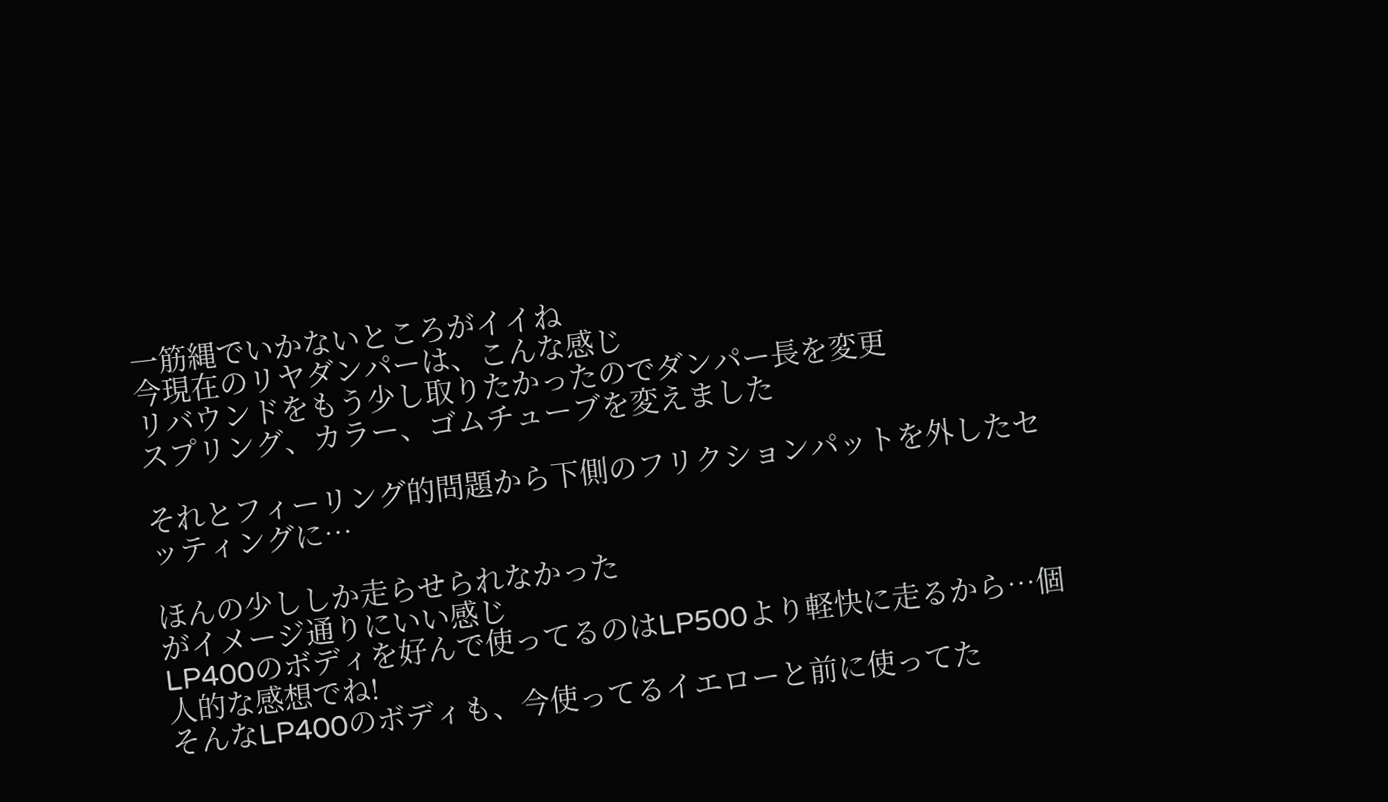一筋縄でいかないところがイイね
今現在のリヤダンパーは、こんな感じ
リバウンドをもう少し取りたかったのでダンパー長を変更
スプリング、カラー、ゴムチューブを変えました

それとフィーリング的問題から下側のフリクションパットを外したセッティングに…

ほんの少ししか走らせられなかった
がイメージ通りにいい感じ
LP400のボディを好んで使ってるのはLP500より軽快に走るから…個人的な感想でね!
そんなLP400のボディも、今使ってるイエローと前に使ってた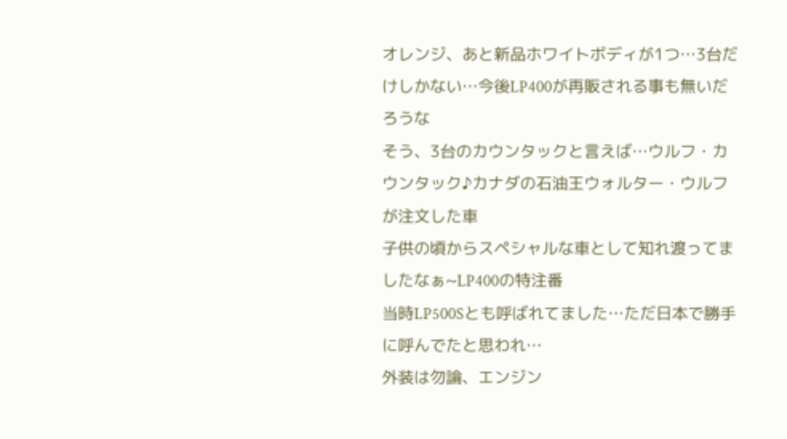オレンジ、あと新品ホワイトボディが1つ…3台だけしかない…今後LP400が再販される事も無いだろうな
そう、3台のカウンタックと言えば…ウルフ・カウンタック♪カナダの石油王ウォルター・ウルフが注文した車
子供の頃からスペシャルな車として知れ渡ってましたなぁ~LP400の特注番
当時LP500Sとも呼ばれてました…ただ日本で勝手に呼んでたと思われ…
外装は勿論、エンジン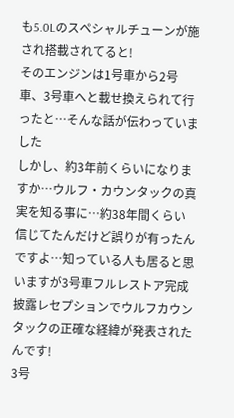も5.0Lのスペシャルチューンが施され搭載されてると!
そのエンジンは1号車から2号車、3号車へと載せ換えられて行ったと…そんな話が伝わっていました
しかし、約3年前くらいになりますか…ウルフ・カウンタックの真実を知る事に…約38年間くらい信じてたんだけど誤りが有ったんですよ…知っている人も居ると思いますが3号車フルレストア完成披露レセプションでウルフカウンタックの正確な経緯が発表されたんです!
3号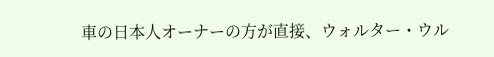車の日本人オーナーの方が直接、ウォルター・ウル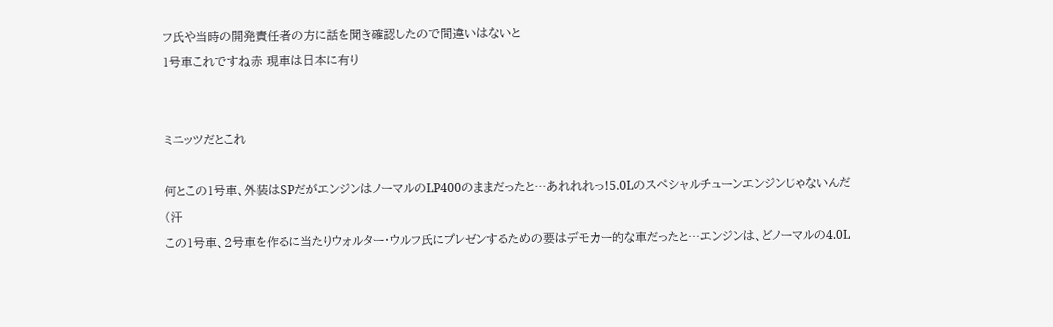フ氏や当時の開発責任者の方に話を聞き確認したので間違いはないと
1号車これですね赤 現車は日本に有り


ミニッツだとこれ

何とこの1号車、外装はSPだがエンジンはノーマルのLP400のままだったと…あれれれっ!5.0Lのスペシャルチューンエンジンじゃないんだ(汗
この1号車、2号車を作るに当たりウォルター・ウルフ氏にプレゼンするための要はデモカー的な車だったと…エンジンは、どノーマルの4.0L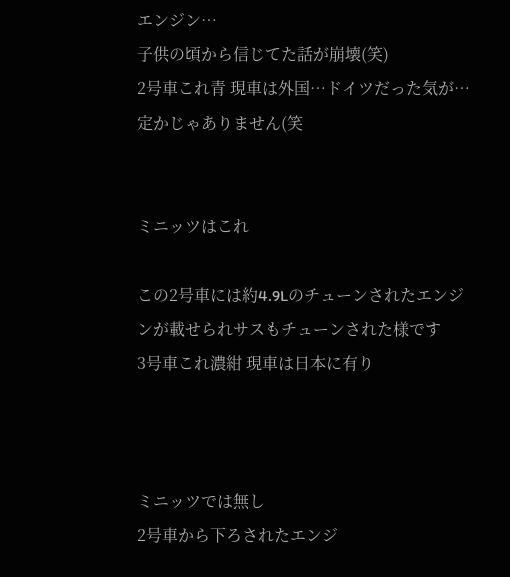エンジン…
子供の頃から信じてた話が崩壊(笑)
2号車これ青 現車は外国…ドイツだった気が…定かじゃありません(笑


ミニッツはこれ

この2号車には約4.9Lのチューンされたエンジンが載せられサスもチューンされた様です
3号車これ濃紺 現車は日本に有り



ミニッツでは無し
2号車から下ろされたエンジ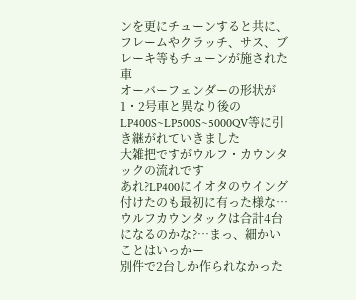ンを更にチューンすると共に、フレームやクラッチ、サス、ブレーキ等もチューンが施された車
オーバーフェンダーの形状が1・2号車と異なり後のLP400S~LP500S~5000QV等に引き継がれていきました
大雑把ですがウルフ・カウンタックの流れです
あれ?LP400にイオタのウイング付けたのも最初に有った様な…ウルフカウンタックは合計4台になるのかな?…まっ、細かいことはいっかー
別件で2台しか作られなかった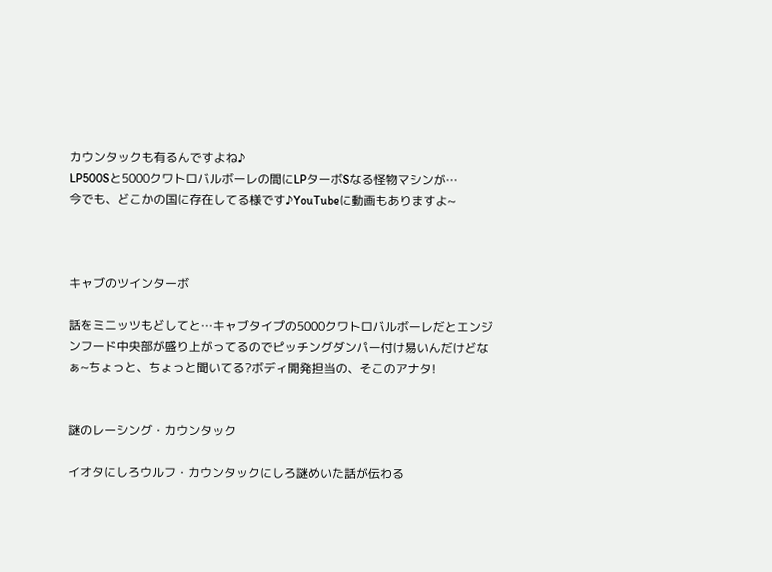カウンタックも有るんですよね♪
LP500Sと5000クワトロバルボーレの間にLPターボSなる怪物マシンが…
今でも、どこかの国に存在してる様です♪YouTubeに動画もありますよ~



キャブのツインターボ

話をミニッツもどしてと…キャブタイプの5000クワトロバルボーレだとエンジンフード中央部が盛り上がってるのでピッチングダンパー付け易いんだけどなぁ~ちょっと、ちょっと聞いてる?ボディ開発担当の、そこのアナタ!


謎のレーシング・カウンタック

イオタにしろウルフ・カウンタックにしろ謎めいた話が伝わる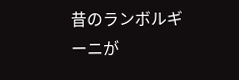昔のランボルギーニが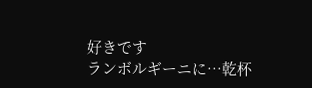好きです
ランボルギーニに…乾杯